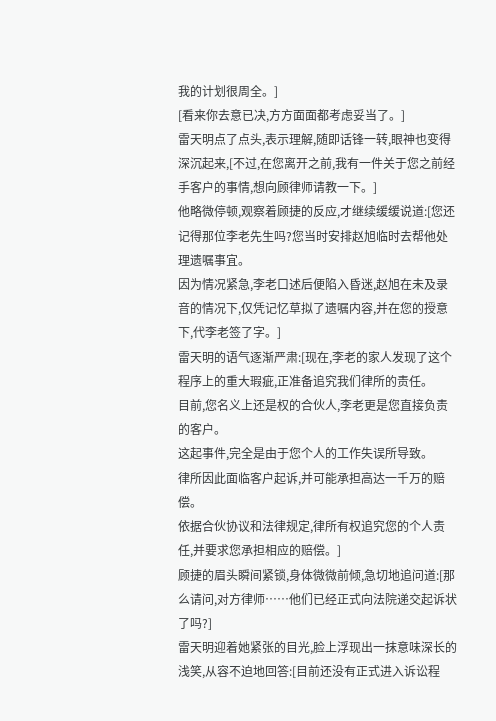我的计划很周全。]
[看来你去意已决,方方面面都考虑妥当了。]
雷天明点了点头,表示理解,随即话锋一转,眼神也变得深沉起来,[不过,在您离开之前,我有一件关于您之前经手客户的事情,想向顾律师请教一下。]
他略微停顿,观察着顾捷的反应,才继续缓缓说道:[您还记得那位李老先生吗?您当时安排赵旭临时去帮他处理遗嘱事宜。
因为情况紧急,李老口述后便陷入昏迷,赵旭在未及录音的情况下,仅凭记忆草拟了遗嘱内容,并在您的授意下,代李老签了字。]
雷天明的语气逐渐严肃:[现在,李老的家人发现了这个程序上的重大瑕疵,正准备追究我们律所的责任。
目前,您名义上还是权的合伙人,李老更是您直接负责的客户。
这起事件,完全是由于您个人的工作失误所导致。
律所因此面临客户起诉,并可能承担高达一千万的赔偿。
依据合伙协议和法律规定,律所有权追究您的个人责任,并要求您承担相应的赔偿。]
顾捷的眉头瞬间紧锁,身体微微前倾,急切地追问道:[那么请问,对方律师……他们已经正式向法院递交起诉状了吗?]
雷天明迎着她紧张的目光,脸上浮现出一抹意味深长的浅笑,从容不迫地回答:[目前还没有正式进入诉讼程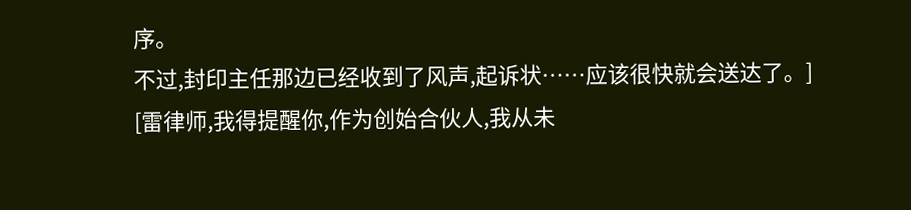序。
不过,封印主任那边已经收到了风声,起诉状……应该很快就会送达了。]
[雷律师,我得提醒你,作为创始合伙人,我从未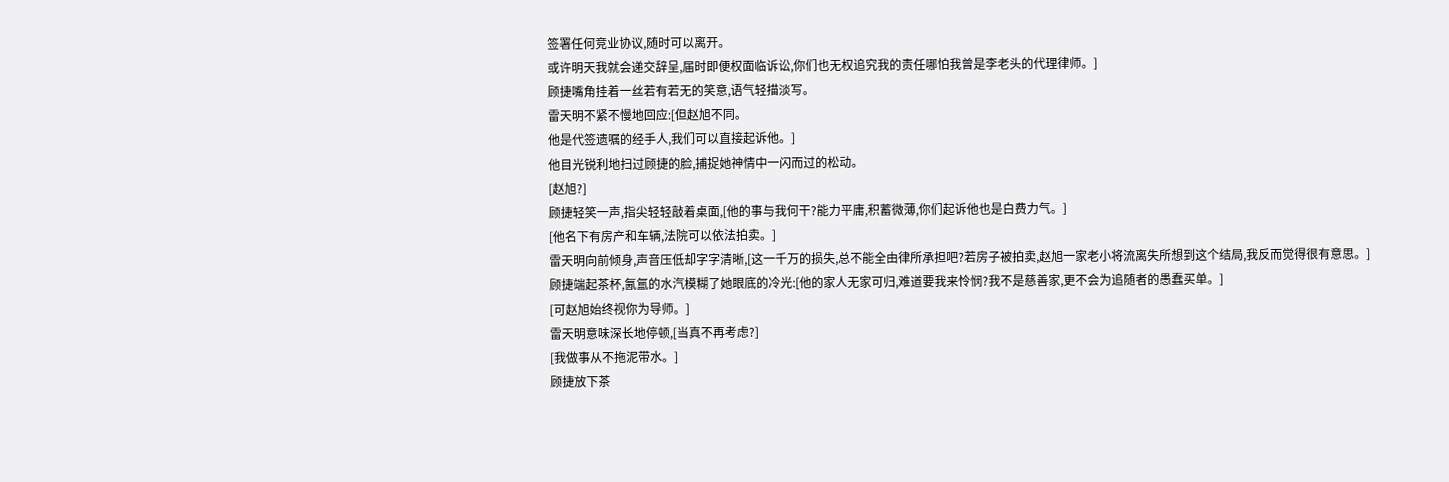签署任何竞业协议,随时可以离开。
或许明天我就会递交辞呈,届时即便权面临诉讼,你们也无权追究我的责任哪怕我曾是李老头的代理律师。]
顾捷嘴角挂着一丝若有若无的笑意,语气轻描淡写。
雷天明不紧不慢地回应:[但赵旭不同。
他是代签遗嘱的经手人,我们可以直接起诉他。]
他目光锐利地扫过顾捷的脸,捕捉她神情中一闪而过的松动。
[赵旭?]
顾捷轻笑一声,指尖轻轻敲着桌面,[他的事与我何干?能力平庸,积蓄微薄,你们起诉他也是白费力气。]
[他名下有房产和车辆,法院可以依法拍卖。]
雷天明向前倾身,声音压低却字字清晰,[这一千万的损失,总不能全由律所承担吧?若房子被拍卖,赵旭一家老小将流离失所想到这个结局,我反而觉得很有意思。]
顾捷端起茶杯,氤氲的水汽模糊了她眼底的冷光:[他的家人无家可归,难道要我来怜悯?我不是慈善家,更不会为追随者的愚蠢买单。]
[可赵旭始终视你为导师。]
雷天明意味深长地停顿,[当真不再考虑?]
[我做事从不拖泥带水。]
顾捷放下茶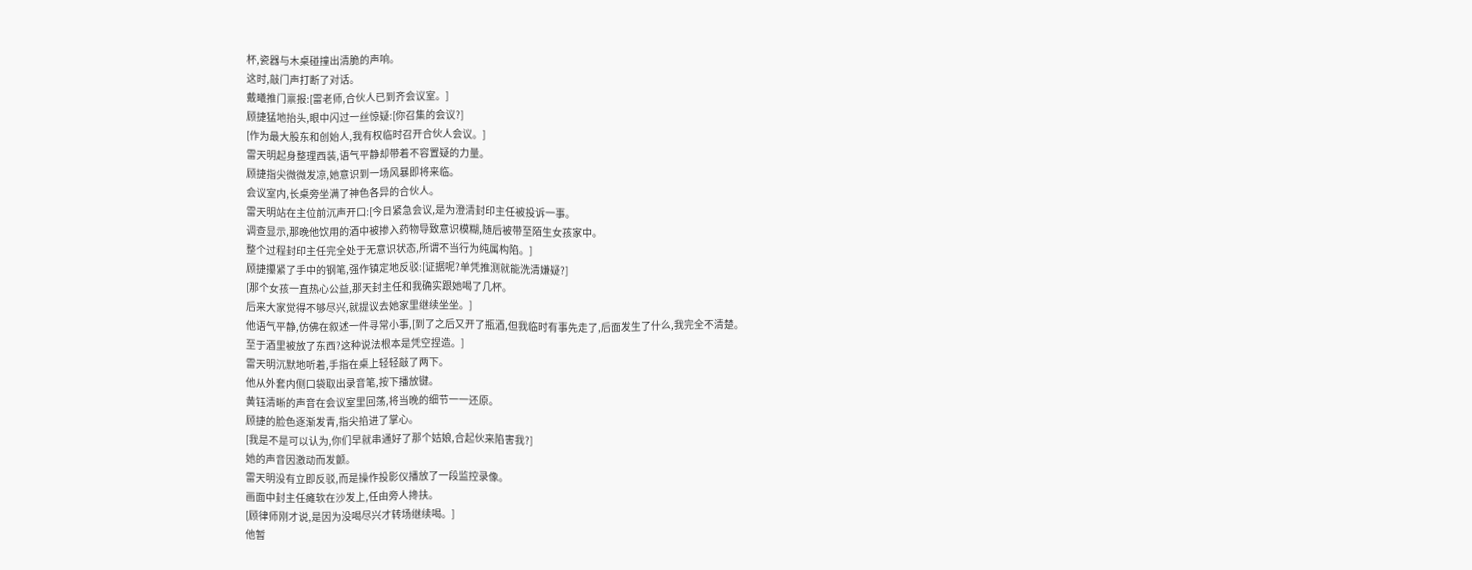杯,瓷器与木桌碰撞出清脆的声响。
这时,敲门声打断了对话。
戴曦推门禀报:[雷老师,合伙人已到齐会议室。]
顾捷猛地抬头,眼中闪过一丝惊疑:[你召集的会议?]
[作为最大股东和创始人,我有权临时召开合伙人会议。]
雷天明起身整理西装,语气平静却带着不容置疑的力量。
顾捷指尖微微发凉,她意识到一场风暴即将来临。
会议室内,长桌旁坐满了神色各异的合伙人。
雷天明站在主位前沉声开口:[今日紧急会议,是为澄清封印主任被投诉一事。
调查显示,那晚他饮用的酒中被掺入药物导致意识模糊,随后被带至陌生女孩家中。
整个过程封印主任完全处于无意识状态,所谓不当行为纯属构陷。]
顾捷攥紧了手中的钢笔,强作镇定地反驳:[证据呢?单凭推测就能洗清嫌疑?]
[那个女孩一直热心公益,那天封主任和我确实跟她喝了几杯。
后来大家觉得不够尽兴,就提议去她家里继续坐坐。]
他语气平静,仿佛在叙述一件寻常小事,[到了之后又开了瓶酒,但我临时有事先走了,后面发生了什么,我完全不清楚。
至于酒里被放了东西?这种说法根本是凭空捏造。]
雷天明沉默地听着,手指在桌上轻轻敲了两下。
他从外套内侧口袋取出录音笔,按下播放键。
黄钰清晰的声音在会议室里回荡,将当晚的细节一一还原。
顾捷的脸色逐渐发青,指尖掐进了掌心。
[我是不是可以认为,你们早就串通好了那个姑娘,合起伙来陷害我?]
她的声音因激动而发颤。
雷天明没有立即反驳,而是操作投影仪播放了一段监控录像。
画面中封主任瘫软在沙发上,任由旁人搀扶。
[顾律师刚才说,是因为没喝尽兴才转场继续喝。]
他暂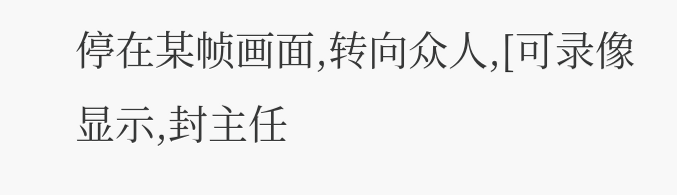停在某帧画面,转向众人,[可录像显示,封主任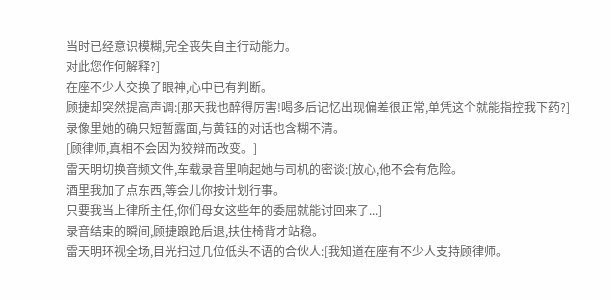当时已经意识模糊,完全丧失自主行动能力。
对此您作何解释?]
在座不少人交换了眼神,心中已有判断。
顾捷却突然提高声调:[那天我也醉得厉害!喝多后记忆出现偏差很正常,单凭这个就能指控我下药?]
录像里她的确只短暂露面,与黄钰的对话也含糊不清。
[顾律师,真相不会因为狡辩而改变。]
雷天明切换音频文件,车载录音里响起她与司机的密谈:[放心,他不会有危险。
酒里我加了点东西,等会儿你按计划行事。
只要我当上律所主任,你们母女这些年的委屈就能讨回来了...]
录音结束的瞬间,顾捷踉跄后退,扶住椅背才站稳。
雷天明环视全场,目光扫过几位低头不语的合伙人:[我知道在座有不少人支持顾律师。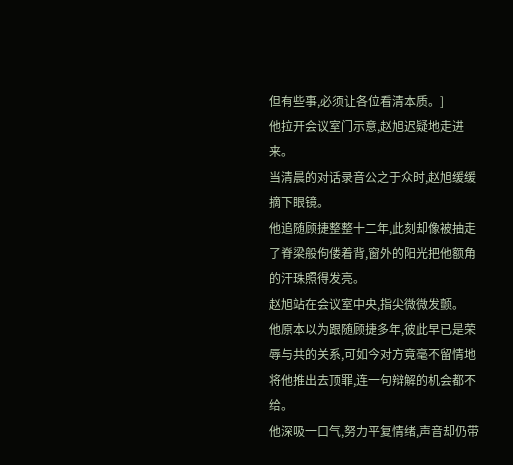但有些事,必须让各位看清本质。]
他拉开会议室门示意,赵旭迟疑地走进来。
当清晨的对话录音公之于众时,赵旭缓缓摘下眼镜。
他追随顾捷整整十二年,此刻却像被抽走了脊梁般佝偻着背,窗外的阳光把他额角的汗珠照得发亮。
赵旭站在会议室中央,指尖微微发颤。
他原本以为跟随顾捷多年,彼此早已是荣辱与共的关系,可如今对方竟毫不留情地将他推出去顶罪,连一句辩解的机会都不给。
他深吸一口气,努力平复情绪,声音却仍带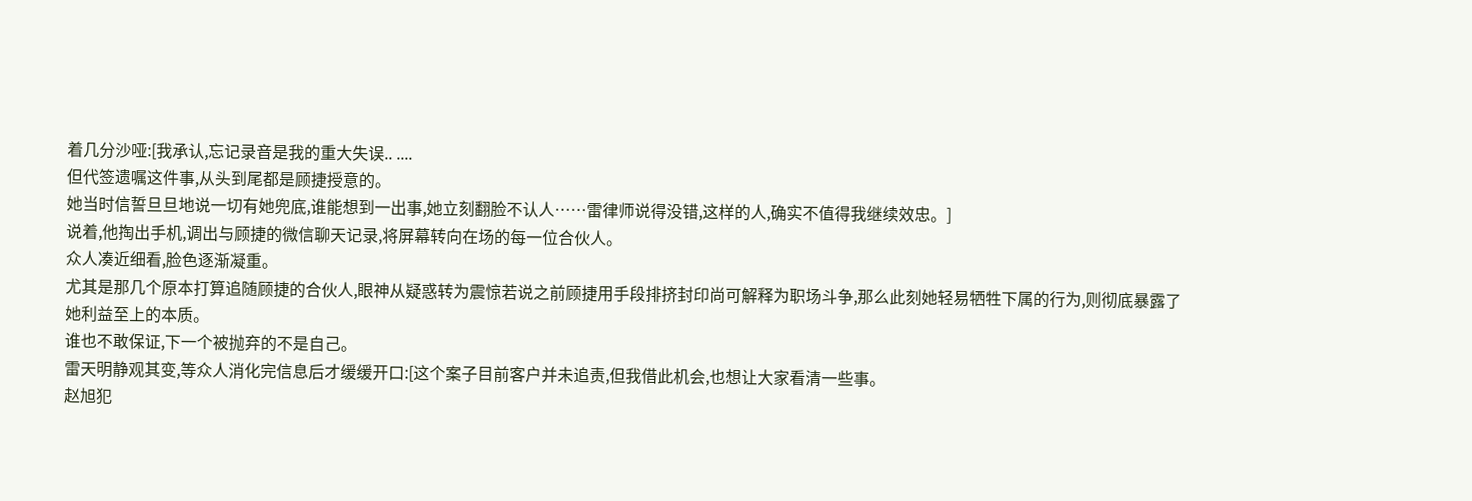着几分沙哑:[我承认,忘记录音是我的重大失误.. ....
但代签遗嘱这件事,从头到尾都是顾捷授意的。
她当时信誓旦旦地说一切有她兜底,谁能想到一出事,她立刻翻脸不认人……雷律师说得没错,这样的人,确实不值得我继续效忠。]
说着,他掏出手机,调出与顾捷的微信聊天记录,将屏幕转向在场的每一位合伙人。
众人凑近细看,脸色逐渐凝重。
尤其是那几个原本打算追随顾捷的合伙人,眼神从疑惑转为震惊若说之前顾捷用手段排挤封印尚可解释为职场斗争,那么此刻她轻易牺牲下属的行为,则彻底暴露了她利益至上的本质。
谁也不敢保证,下一个被抛弃的不是自己。
雷天明静观其变,等众人消化完信息后才缓缓开口:[这个案子目前客户并未追责,但我借此机会,也想让大家看清一些事。
赵旭犯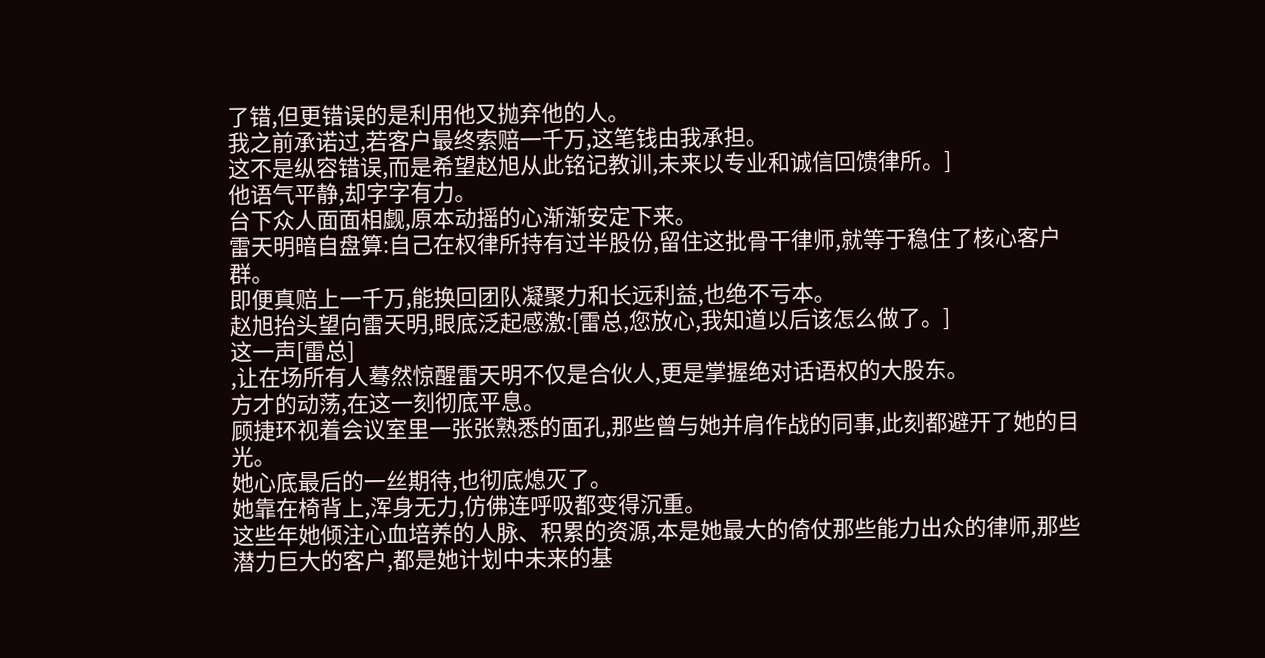了错,但更错误的是利用他又抛弃他的人。
我之前承诺过,若客户最终索赔一千万,这笔钱由我承担。
这不是纵容错误,而是希望赵旭从此铭记教训,未来以专业和诚信回馈律所。]
他语气平静,却字字有力。
台下众人面面相觑,原本动摇的心渐渐安定下来。
雷天明暗自盘算:自己在权律所持有过半股份,留住这批骨干律师,就等于稳住了核心客户群。
即便真赔上一千万,能换回团队凝聚力和长远利益,也绝不亏本。
赵旭抬头望向雷天明,眼底泛起感激:[雷总,您放心,我知道以后该怎么做了。]
这一声[雷总]
,让在场所有人蓦然惊醒雷天明不仅是合伙人,更是掌握绝对话语权的大股东。
方才的动荡,在这一刻彻底平息。
顾捷环视着会议室里一张张熟悉的面孔,那些曾与她并肩作战的同事,此刻都避开了她的目光。
她心底最后的一丝期待,也彻底熄灭了。
她靠在椅背上,浑身无力,仿佛连呼吸都变得沉重。
这些年她倾注心血培养的人脉、积累的资源,本是她最大的倚仗那些能力出众的律师,那些潜力巨大的客户,都是她计划中未来的基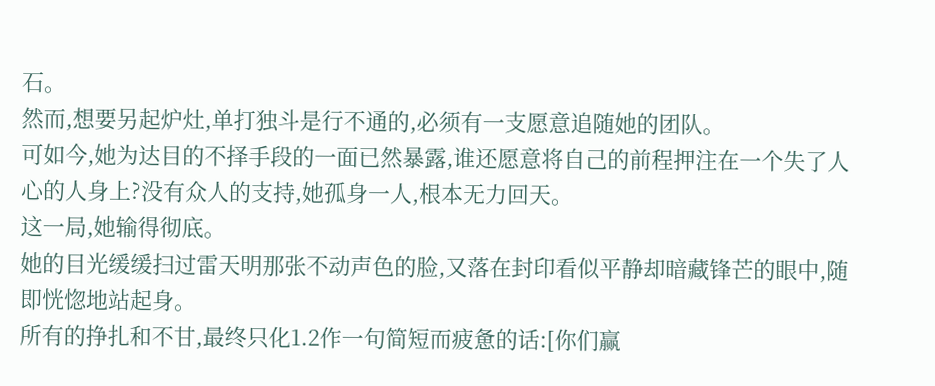石。
然而,想要另起炉灶,单打独斗是行不通的,必须有一支愿意追随她的团队。
可如今,她为达目的不择手段的一面已然暴露,谁还愿意将自己的前程押注在一个失了人心的人身上?没有众人的支持,她孤身一人,根本无力回天。
这一局,她输得彻底。
她的目光缓缓扫过雷天明那张不动声色的脸,又落在封印看似平静却暗藏锋芒的眼中,随即恍惚地站起身。
所有的挣扎和不甘,最终只化1.2作一句简短而疲惫的话:[你们赢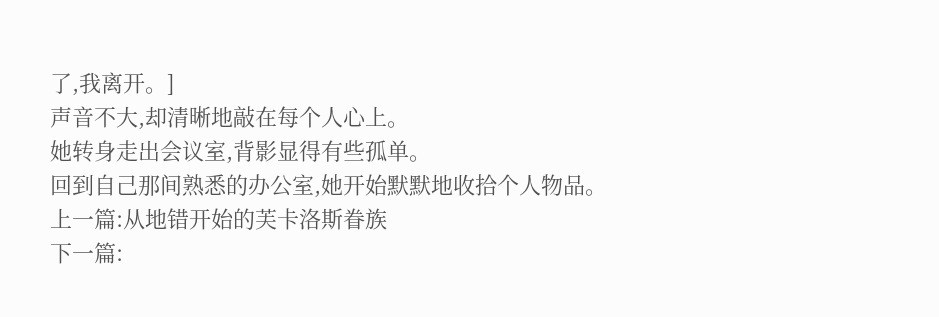了,我离开。]
声音不大,却清晰地敲在每个人心上。
她转身走出会议室,背影显得有些孤单。
回到自己那间熟悉的办公室,她开始默默地收拾个人物品。
上一篇:从地错开始的芙卡洛斯眷族
下一篇: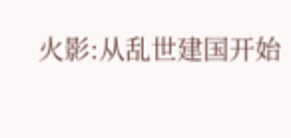火影:从乱世建国开始